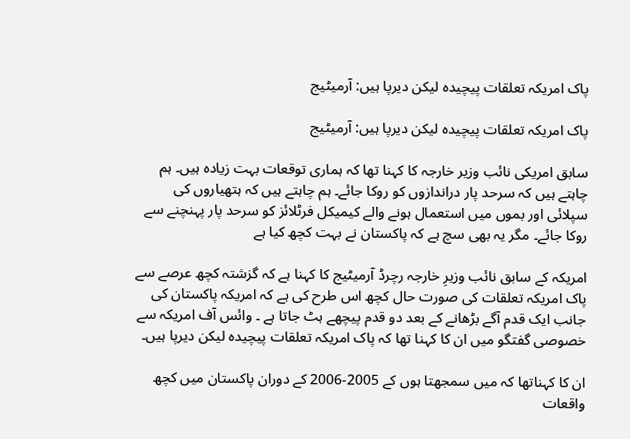پاک امریکہ تعلقات پیچیدہ لیکن دیرپا ہیں: آرمیٹیج

پاک امریکہ تعلقات پیچیدہ لیکن دیرپا ہیں: آرمیٹیج

سابق امریکی نائب وزیر خارجہ کا کہنا تھا کہ ہماری توقعات بہت زیادہ ہیں۔ ہم چاہتے ہیں کہ سرحد پار دراندازوں کو روکا جائے۔ ہم چاہتے ہیں کہ ہتھیاروں کی سپلائی اور بموں میں استعمال ہونے والے کیمیکل فرٹلائز کو سرحد پار پہنچنے سے روکا جائے۔ مگر یہ بھی سچ ہے کہ پاکستان نے بہت کچھ کیا ہے

امریکہ کے سابق نائب وزیرِ خارجہ رچرڈ آرمیٹیج کا کہنا ہے کہ گزشتہ کچھ عرصے سے پاک امریکہ تعلقات کی صورت حال کچھ اس طرح کی ہے کہ امریکہ پاکستان کی جانب ایک قدم آگے بڑھانے کے بعد دو قدم پیچھے ہٹ جاتا ہے ۔ وائس آف امریکہ سے خصوصی گفتگو میں ان کا کہنا تھا کہ پاک امریکہ تعلقات پیچیدہ لیکن دیرپا ہیں۔

ان کا کہناتھا کہ میں سمجھتا ہوں کے 2005-2006 کے دوران پاکستان میں کچھ واقعات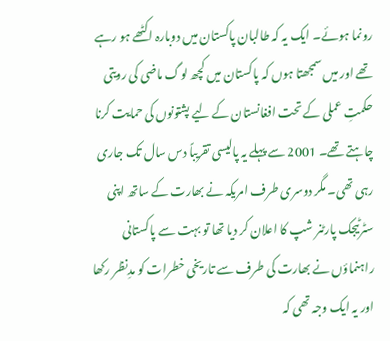رونما ہوئے۔ ایک یہ کہ طالبان پاکستان میں دوبارہ اکٹھے ہو رہے تھے اور میں سمجھتا ہوں کہ پاکستان میں کچھ لوگ ماضی کی رویتی حکمتِ عملی کے تحت افغانستان کے لیے پشتونوں کی حمایت کرنا چاہتے تھے۔ 2001 سے پہلے یہ پالیسی تقریباً دس سال تک جاری رہی تھی۔ مگر دوسری طرف امریکہ نے بھارت کے ساتھ اپنی سٹرٹیجک پارٹنر شپ کا اعلان کر دیا تھا تو بہت سے پاکستانی راہنماؤں نے بھارت کی طرف سے تاریخی خطرات کو مدِنظر رکھا اور یہ ایک وجہ تھی کہ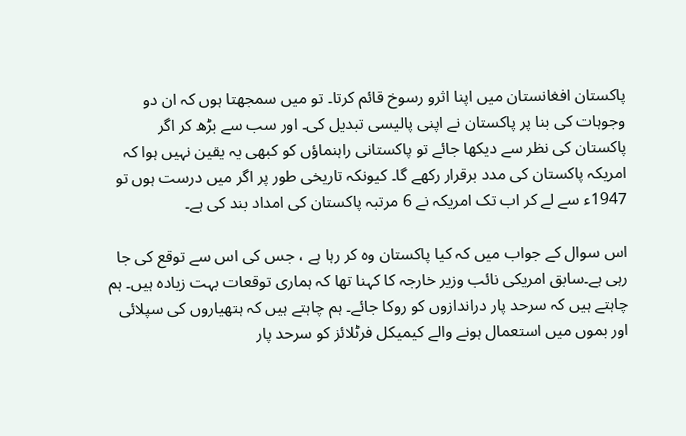پاکستان افغانستان میں اپنا اثرو رسوخ قائم کرتا۔ تو میں سمجھتا ہوں کہ ان دو وجوہات کی بنا پر پاکستان نے اپنی پالیسی تبدیل کی۔ اور سب سے بڑھ کر اگر پاکستان کی نظر سے دیکھا جائے تو پاکستانی راہنماؤں کو کبھی یہ یقین نہیں ہوا کہ امریکہ پاکستان کی مدد برقرار رکھے گا۔ کیونکہ تاریخی طور پر اگر میں درست ہوں تو 1947ء سے لے کر اب تک امریکہ نے 6 مرتبہ پاکستان کی امداد بند کی ہے۔

اس سوال کے جواب میں کہ کیا پاکستان وہ کر رہا ہے ، جس کی اس سے توقع کی جا رہی ہے۔سابق امریکی نائب وزیر خارجہ کا کہنا تھا کہ ہماری توقعات بہت زیادہ ہیں۔ ہم چاہتے ہیں کہ سرحد پار دراندازوں کو روکا جائے۔ ہم چاہتے ہیں کہ ہتھیاروں کی سپلائی اور بموں میں استعمال ہونے والے کیمیکل فرٹلائز کو سرحد پار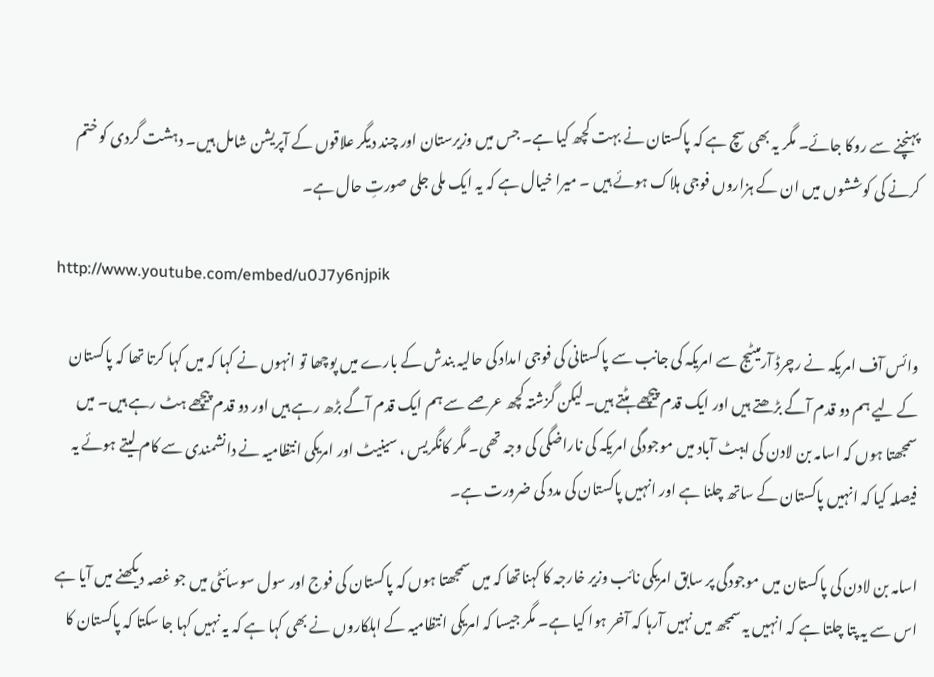پہنچنے سے روکا جائے۔ مگر یہ بھی سچ ہے کہ پاکستان نے بہت کچھ کیا ہے۔ جس میں وزیرستان اور چند دیگر علاقوں کے آپریشن شامل ہیں۔ دہشت گردی کو ختم کرنے کی کوششوں میں ان کے ہزاروں فوجی ہلاک ہوئے ہیں ۔ میرا خیال ہے کہ یہ ایک ملی جلی صورتِ حال ہے۔

http://www.youtube.com/embed/u0J7y6njpik

وائس آف امریکہ نے رچرڈ آرمیٹیج سے امریکہ کی جانب سے پاکستانی کی فوجی امداد کی حالیہ بندش کے بارے میں پوچھا تو انہوں نے کہا کہ میں کہا کرتا تھا کہ پاکستان کے لیے ہم دو قدم آگے بڑھتے ہیں اور ایک قدم پیچھے ہٹتے ہیں۔ لیکن گزشتہ کچھ عرصے سے ہم ایک قدم آگے بڑھ رہے ہیں اور دو قدم پیچھے ہٹ رہے ہیں۔ میں سمجھتا ہوں کہ اسامہ بن لادن کی ایبٹ آباد میں موجودگی امریکہ کی ناراضگی کی وجہ تھی۔ مگر کانگریس ، سینیٹ اور امریکی انتظامیہ نے دانشمندی سے کام لیتے ہوئے یہ فیصلہ کیا کہ انہیں پاکستان کے ساتھ چلنا ہے اور انہیں پاکستان کی مدد کی ضرورت ہے۔

اسامہ بن لادن کی پاکستان میں موجودگی پر سابق امریکی نائب وزیر خارجہ کا کہناتھا کہ میں سمجھتا ہوں کہ پاکستان کی فوج اور سول سوسائٹی میں جو غصہ دیکھنے میں آیا ہے اس سے یہ پتا چلتا ہے کہ انہیں یہ سمجھ میں نہیں آرہا کہ آخر ہوا کیا ہے۔ مگر جیسا کہ امریکی انتظامیہ کے اہلکاروں نے بھی کہا ہے کہ یہ نہیں کہا جا سکتا کہ پاکستان کا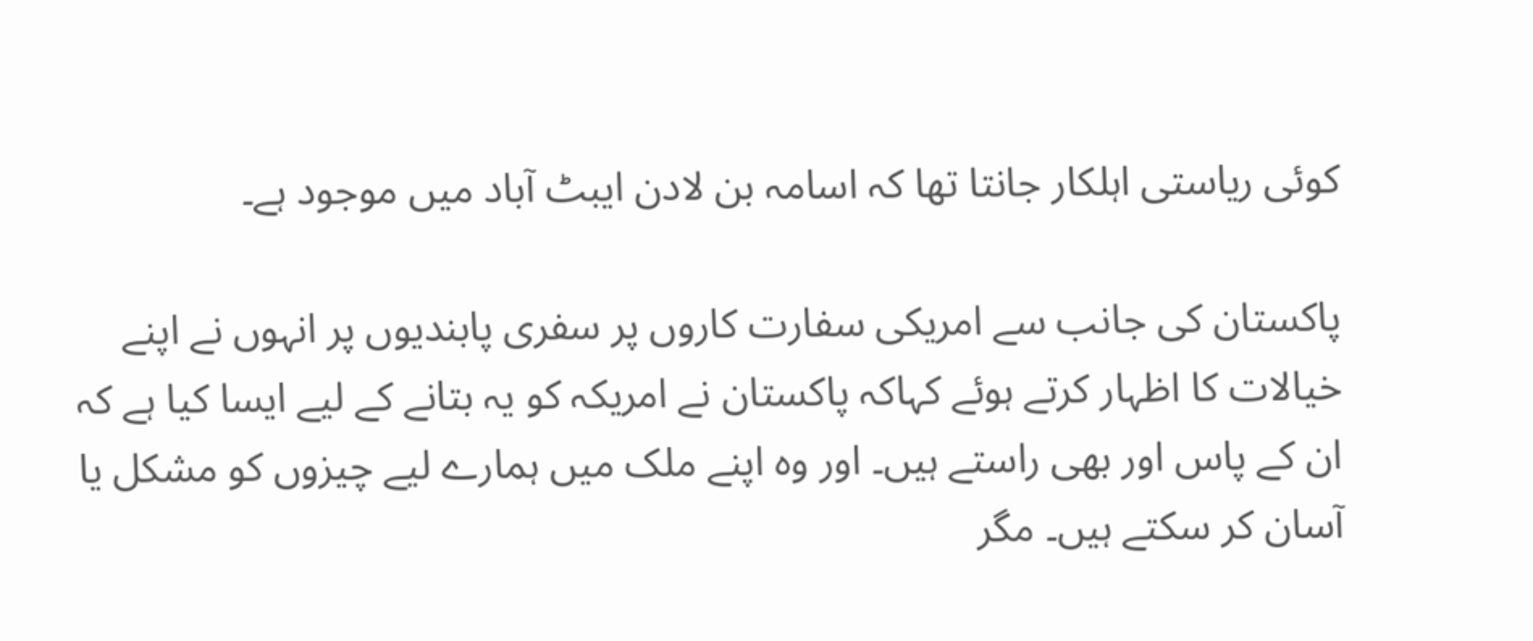کوئی ریاستی اہلکار جانتا تھا کہ اسامہ بن لادن ایبٹ آباد میں موجود ہے۔

پاکستان کی جانب سے امریکی سفارت کاروں پر سفری پابندیوں پر انہوں نے اپنے خیالات کا اظہار کرتے ہوئے کہاکہ پاکستان نے امریکہ کو یہ بتانے کے لیے ایسا کیا ہے کہ ان کے پاس اور بھی راستے ہیں۔ اور وہ اپنے ملک میں ہمارے لیے چیزوں کو مشکل یا آسان کر سکتے ہیں۔ مگر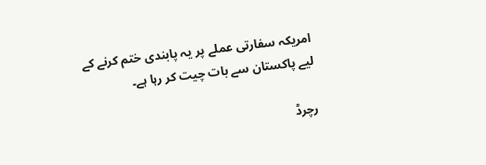امریکہ سفارتی عملے پر یہ پابندی ختم کرنے کے لیے پاکستان سے بات چیت کر رہا ہے۔

رچرڈ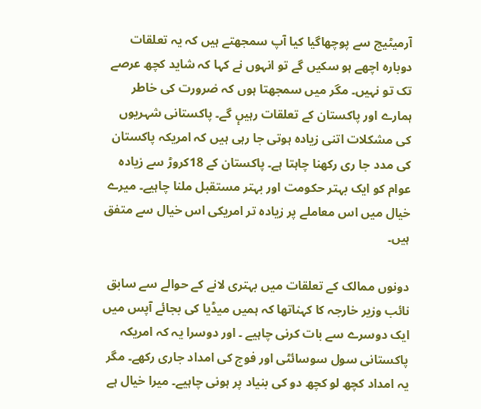آرمیٹیج سے پوچھاگیا کیا آپ سمجھتے ہیں کہ یہ تعلقات دوبارہ اچھے ہو سکیں گے تو انہوں نے کہا کہ شاید کچھ عرصے تک تو نہیں۔ مگر میں سمجھتا ہوں کہ ضرورت کی خاطر ہمارے اور پاکستان کے تعلقات رہیںٕ گے۔ پاکستانی شہریوں کی مشکلات اتنی زیادہ ہوتی جا رہی ہیں کہ امریکہ پاکستان کی مدد جا ری رکھنا چاہتا ہے۔ پاکستان کے 18کروڑ سے زیادہ عوام کو ایک بہتر حکومت اور بہتر مستقبل ملنا چاہیے۔ میرے خیال میں اس معاملے پر زیادہ تر امریکی اس خیال سے متفق ہیں۔

دونوں ممالک کے تعلقات میں بہتری لانے کے حوالے سے سابق نائب وزیر خارجہ کا کہناتھا کہ ہمیں میڈیا کی بجائے آپس میں ایک دوسرے سے بات کرنی چاہیے ۔ اور دوسرا یہ کہ امریکہ پاکستانی سول سوسائٹی اور فوج کی امداد جاری رکھے۔ مگر یہ امداد کچھ لو کچھ دو کی بنیاد پر ہونی چاہیے۔ میرا خیال ہے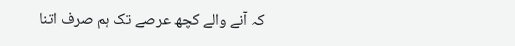کہ آنے والے کچھ عرصے تک ہم صرف اتنا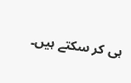ہی کر سکتے ہیں۔